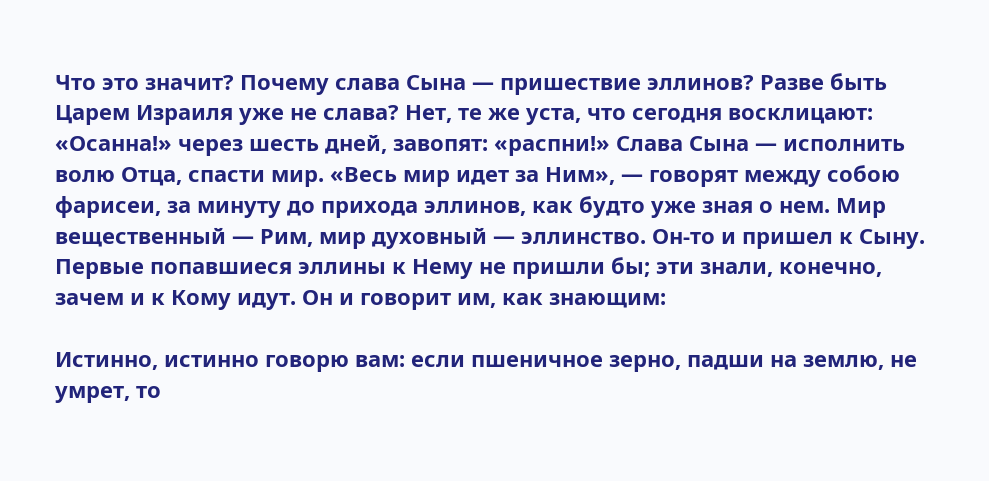Что это значит? Почему слава Сына — пришествие эллинов? Разве быть Царем Израиля уже не слава? Нет, те же уста, что сегодня восклицают: «Осанна!» через шесть дней, завопят: «распни!» Слава Сына — исполнить волю Отца, спасти мир. «Весь мир идет за Ним», — говорят между собою фарисеи, за минуту до прихода эллинов, как будто уже зная о нем. Мир вещественный — Рим, мир духовный — эллинство. Он-то и пришел к Сыну. Первые попавшиеся эллины к Нему не пришли бы; эти знали, конечно, зачем и к Кому идут. Он и говорит им, как знающим:

Истинно, истинно говорю вам: если пшеничное зерно, падши на землю, не умрет, то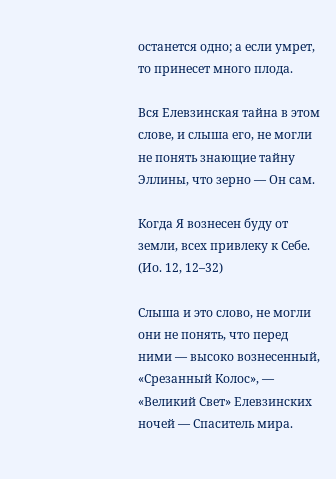останется одно; а если умрет, то принесет много плода.

Вся Елевзинская тайна в этом слове, и слыша его, не могли не понять знающие тайну Эллины, что зерно — Он сам.

Когда Я вознесен буду от земли, всех привлеку к Себе. (Ио. 12, 12–32)

Слыша и это слово, не могли они не понять, что перед ними — высоко вознесенный, «Срезанный Колос», — «Великий Свет» Елевзинских ночей — Спаситель мира.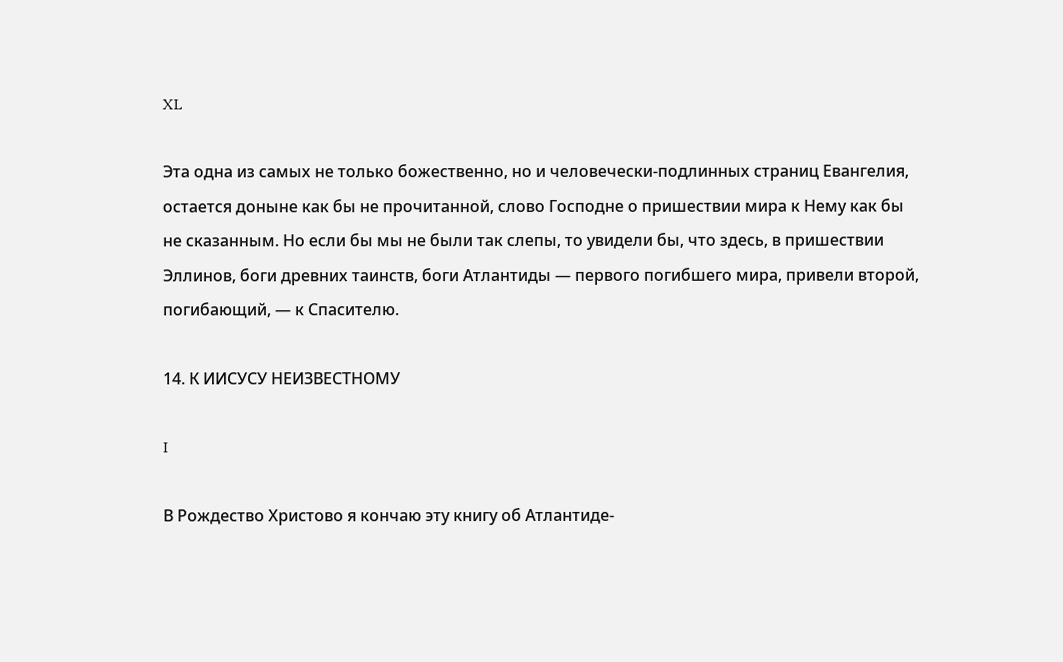XL

Эта одна из самых не только божественно, но и человечески-подлинных страниц Евангелия, остается доныне как бы не прочитанной, слово Господне о пришествии мира к Нему как бы не сказанным. Но если бы мы не были так слепы, то увидели бы, что здесь, в пришествии Эллинов, боги древних таинств, боги Атлантиды — первого погибшего мира, привели второй, погибающий, — к Спасителю.

14. К ИИСУСУ НЕИЗВЕСТНОМУ

I

В Рождество Христово я кончаю эту книгу об Атлантиде-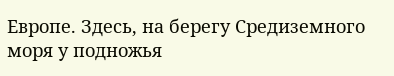Европе. Здесь, на берегу Средиземного моря у подножья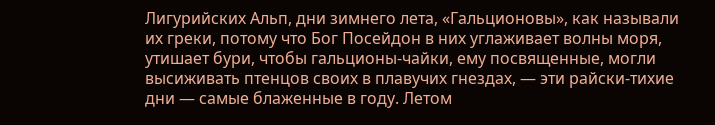Лигурийских Альп, дни зимнего лета, «Гальционовы», как называли их греки, потому что Бог Посейдон в них углаживает волны моря, утишает бури, чтобы гальционы-чайки, ему посвященные, могли высиживать птенцов своих в плавучих гнездах, — эти райски-тихие дни — самые блаженные в году. Летом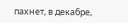пахнет, в декабре,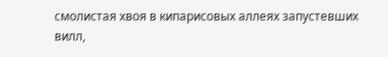смолистая хвоя в кипарисовых аллеях запустевших вилл,